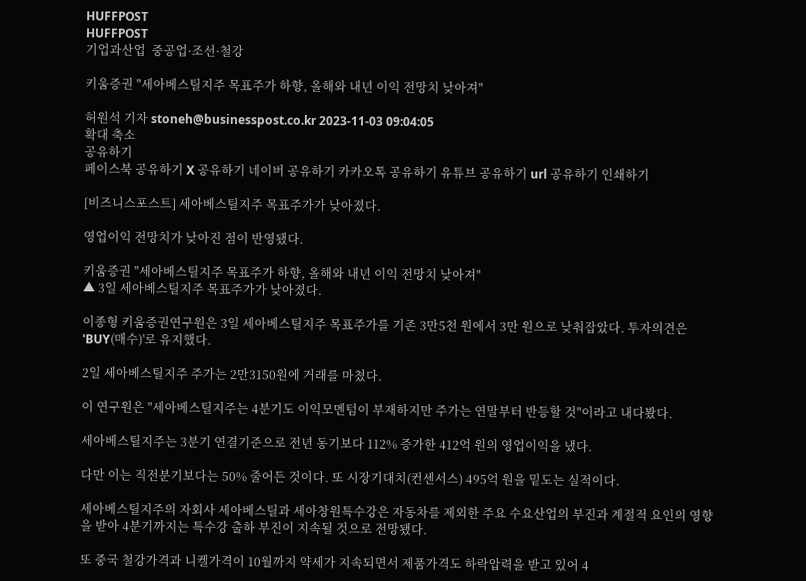HUFFPOST
HUFFPOST
기업과산업  중공업·조선·철강

키움증권 "세아베스틸지주 목표주가 하향, 올해와 내년 이익 전망치 낮아져"

허원석 기자 stoneh@businesspost.co.kr 2023-11-03 09:04:05
확대 축소
공유하기
페이스북 공유하기 X 공유하기 네이버 공유하기 카카오톡 공유하기 유튜브 공유하기 url 공유하기 인쇄하기

[비즈니스포스트] 세아베스틸지주 목표주가가 낮아졌다.

영업이익 전망치가 낮아진 점이 반영됐다.

키움증권 "세아베스틸지주 목표주가 하향, 올해와 내년 이익 전망치 낮아져"
▲ 3일 세아베스틸지주 목표주가가 낮아졌다.

이종형 키움증권연구원은 3일 세아베스틸지주 목표주가를 기존 3만5천 원에서 3만 원으로 낮춰잡았다. 투자의견은 'BUY(매수)'로 유지했다.

2일 세아베스틸지주 주가는 2만3150원에 거래를 마쳤다.

이 연구원은 "세아베스틸지주는 4분기도 이익모멘텀이 부재하지만 주가는 연말부터 반등할 것"이라고 내다봤다.

세아베스틸지주는 3분기 연결기준으로 전년 동기보다 112% 증가한 412억 원의 영업이익을 냈다.

다만 이는 직전분기보다는 50% 줄어든 것이다. 또 시장기대치(컨센서스) 495억 원을 밑도는 실적이다.

세아베스틸지주의 자회사 세아베스틸과 세아창원특수강은 자동차를 제외한 주요 수요산업의 부진과 계절적 요인의 영향을 받아 4분기까지는 특수강 출하 부진이 지속될 것으로 전망됐다.

또 중국 철강가격과 니켈가격이 10월까지 약세가 지속되면서 제품가격도 하락압력을 받고 있어 4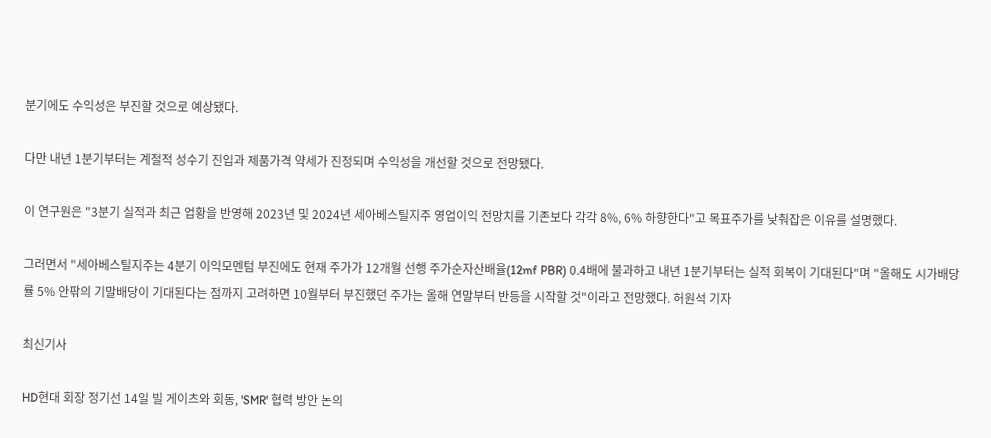분기에도 수익성은 부진할 것으로 예상됐다.

다만 내년 1분기부터는 계절적 성수기 진입과 제품가격 약세가 진정되며 수익성을 개선할 것으로 전망됐다.

이 연구원은 "3분기 실적과 최근 업황을 반영해 2023년 및 2024년 세아베스틸지주 영업이익 전망치를 기존보다 각각 8%, 6% 하향한다"고 목표주가를 낮춰잡은 이유를 설명했다.

그러면서 "세아베스틸지주는 4분기 이익모멘텀 부진에도 현재 주가가 12개월 선행 주가순자산배율(12mf PBR) 0.4배에 불과하고 내년 1분기부터는 실적 회복이 기대된다"며 "올해도 시가배당률 5% 안팎의 기말배당이 기대된다는 점까지 고려하면 10월부터 부진했던 주가는 올해 연말부터 반등을 시작할 것"이라고 전망했다. 허원석 기자

최신기사

HD현대 회장 정기선 14일 빌 게이츠와 회동, 'SMR' 협력 방안 논의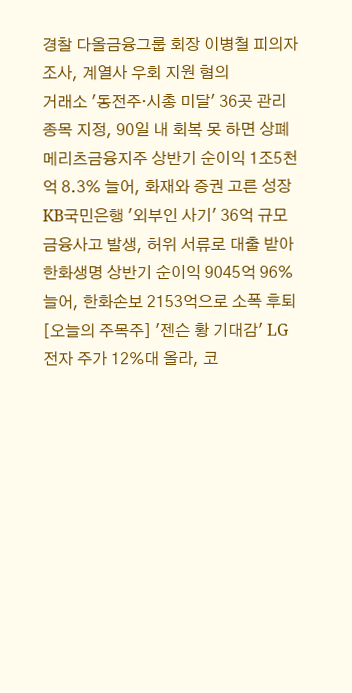경찰 다올금융그룹 회장 이병철 피의자 조사, 계열사 우회 지원 혐의
거래소 '동전주·시총 미달' 36곳 관리종목 지정, 90일 내 회복 못 하면 상폐
메리츠금융지주 상반기 순이익 1조5천억 8.3% 늘어, 화재와 증권 고른 성장
KB국민은행 '외부인 사기' 36억 규모 금융사고 발생, 허위 서류로 대출 받아
한화생명 상반기 순이익 9045억 96% 늘어, 한화손보 2153억으로 소폭 후퇴
[오늘의 주목주] '젠슨 황 기대감' LG전자 주가 12%대 올라, 코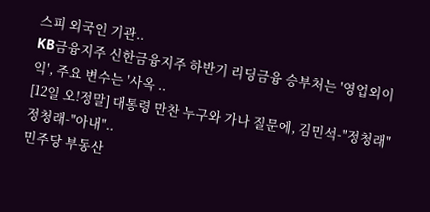스피 외국인 기관..
KB금융지주 신한금융지주 하반기 리딩금융 승부처는 '영업외이익', 주요 변수는 '사옥 ..
[12일 오!정말] 대통령 만찬 누구와 가나 질문에, 김민석-"정청래" 정청래-"아내"..
민주당 부동산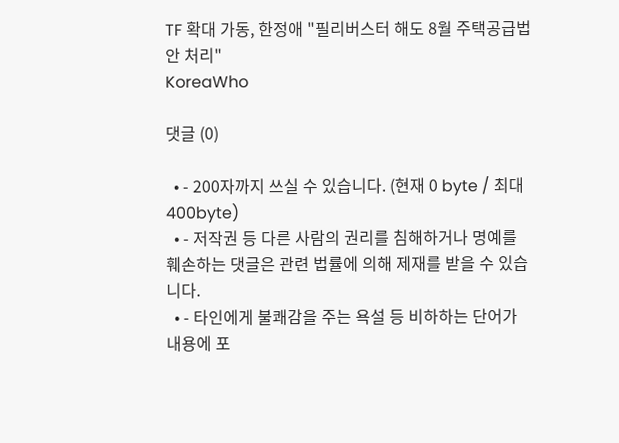TF 확대 가동, 한정애 "필리버스터 해도 8월 주택공급법안 처리"
KoreaWho

댓글 (0)

  • - 200자까지 쓰실 수 있습니다. (현재 0 byte / 최대 400byte)
  • - 저작권 등 다른 사람의 권리를 침해하거나 명예를 훼손하는 댓글은 관련 법률에 의해 제재를 받을 수 있습니다.
  • - 타인에게 불쾌감을 주는 욕설 등 비하하는 단어가 내용에 포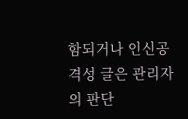함되거나 인신공격성 글은 관리자의 판단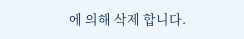에 의해 삭제 합니다.